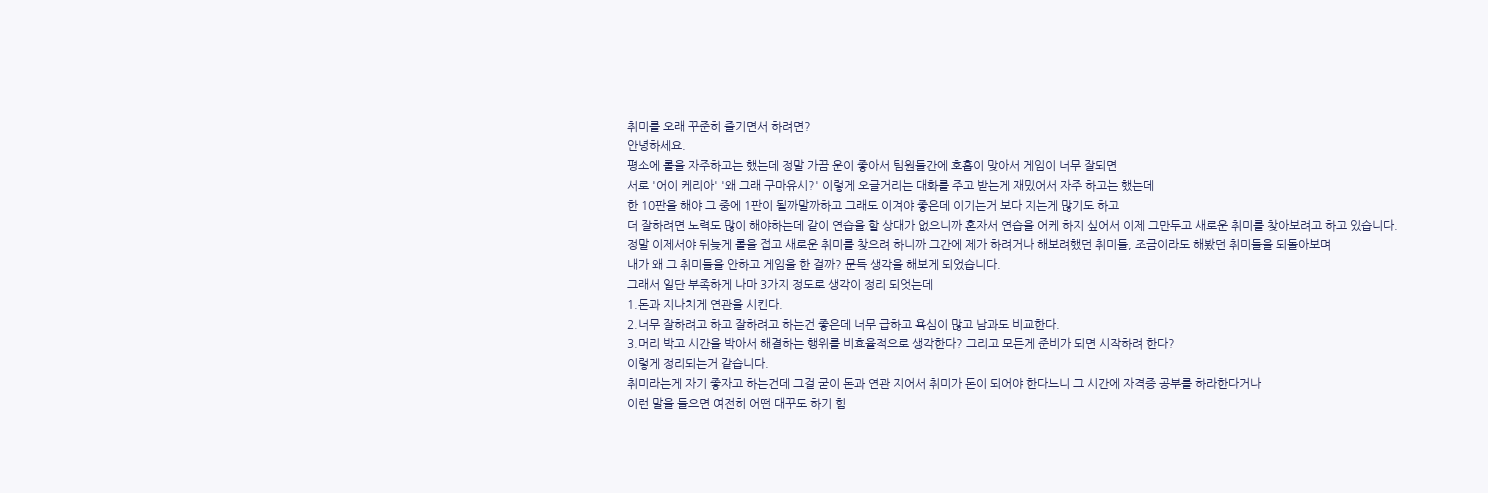취미를 오래 꾸준히 즐기면서 하려면?
안녕하세요.
평소에 롤을 자주하고는 했는데 정말 가끔 운이 좋아서 팀원들간에 호흡이 맞아서 게임이 너무 잘되면
서로 '어이 케리아' '왜 그래 구마유시?' 이렇게 오글거리는 대화를 주고 받는게 재밌어서 자주 하고는 했는데
한 10판을 해야 그 중에 1판이 될까말까하고 그래도 이겨야 좋은데 이기는거 보다 지는게 많기도 하고
더 잘하려면 노력도 많이 해야하는데 같이 연습을 할 상대가 없으니까 혼자서 연습을 어케 하지 싶어서 이제 그만두고 새로운 취미를 찾아보려고 하고 있습니다.
정말 이제서야 뒤늦게 롤을 접고 새로운 취미를 찾으려 하니까 그간에 제가 하려거나 해보려했던 취미들, 조금이라도 해봤던 취미들을 되돌아보며
내가 왜 그 취미들을 안하고 게임을 한 걸까? 문득 생각을 해보게 되었습니다.
그래서 일단 부족하게 나마 3가지 정도로 생각이 정리 되엇는데
1.돈과 지나치게 연관을 시킨다.
2.너무 잘하려고 하고 잘하려고 하는건 좋은데 너무 급하고 욕심이 많고 남과도 비교한다.
3.머리 박고 시간을 박아서 해결하는 행위를 비효율적으로 생각한다? 그리고 모든게 준비가 되면 시작하려 한다?
이렇게 정리되는거 같습니다.
취미라는게 자기 좋자고 하는건데 그걸 굳이 돈과 연관 지어서 취미가 돈이 되어야 한다느니 그 시간에 자격증 공부를 하라한다거나
이런 말을 들으면 여전히 어떤 대꾸도 하기 힘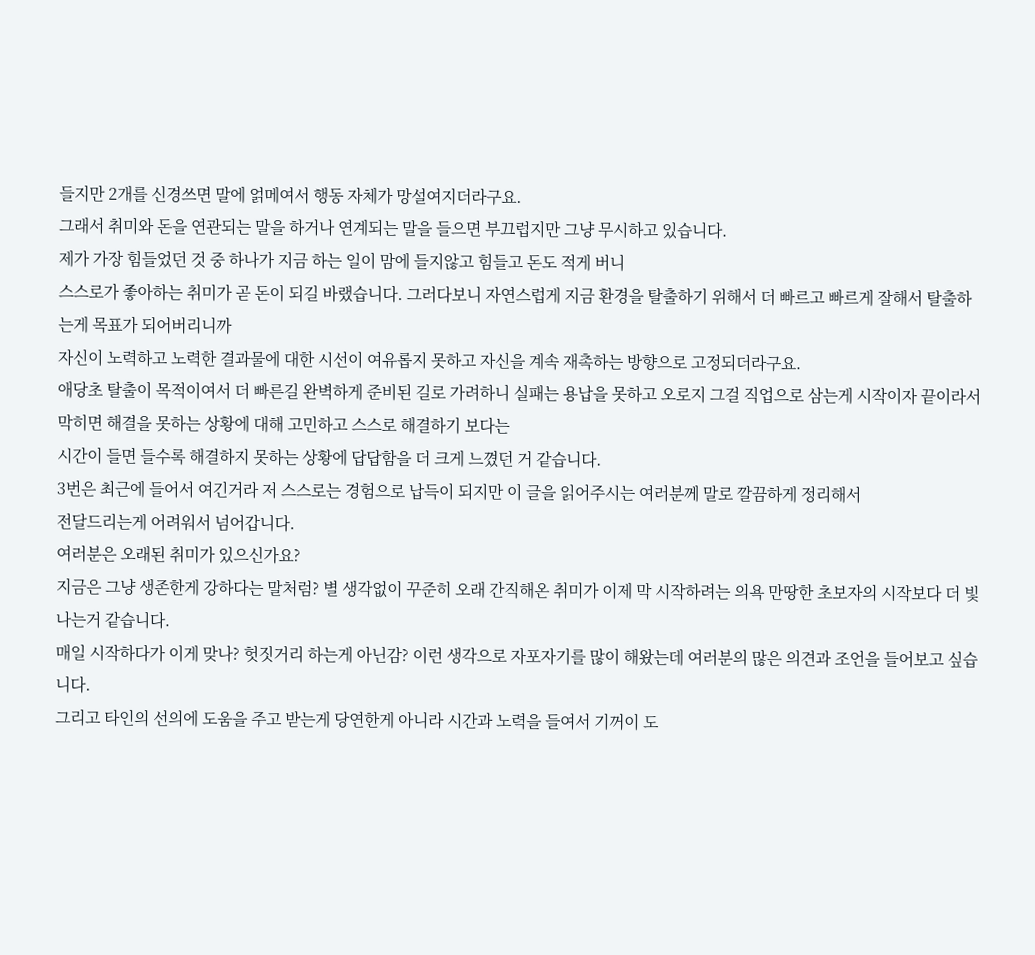들지만 2개를 신경쓰면 말에 얽메여서 행동 자체가 망설여지더라구요.
그래서 취미와 돈을 연관되는 말을 하거나 연계되는 말을 들으면 부끄럽지만 그냥 무시하고 있습니다.
제가 가장 힘들었던 것 중 하나가 지금 하는 일이 맘에 들지않고 힘들고 돈도 적게 버니
스스로가 좋아하는 취미가 곧 돈이 되길 바랬습니다. 그러다보니 자연스럽게 지금 환경을 탈출하기 위해서 더 빠르고 빠르게 잘해서 탈출하는게 목표가 되어버리니까
자신이 노력하고 노력한 결과물에 대한 시선이 여유롭지 못하고 자신을 계속 재촉하는 방향으로 고정되더라구요.
애당초 탈출이 목적이여서 더 빠른길 완벽하게 준비된 길로 가려하니 실패는 용납을 못하고 오로지 그걸 직업으로 삼는게 시작이자 끝이라서 막히면 해결을 못하는 상황에 대해 고민하고 스스로 해결하기 보다는
시간이 들면 들수록 해결하지 못하는 상황에 답답함을 더 크게 느꼈던 거 같습니다.
3번은 최근에 들어서 여긴거라 저 스스로는 경험으로 납득이 되지만 이 글을 읽어주시는 여러분께 말로 깔끔하게 정리해서
전달드리는게 어려워서 넘어갑니다.
여러분은 오래된 취미가 있으신가요?
지금은 그냥 생존한게 강하다는 말처럼? 별 생각없이 꾸준히 오래 간직해온 취미가 이제 막 시작하려는 의욕 만땅한 초보자의 시작보다 더 빛나는거 같습니다.
매일 시작하다가 이게 맞나? 헛짓거리 하는게 아닌감? 이런 생각으로 자포자기를 많이 해왔는데 여러분의 많은 의견과 조언을 들어보고 싶습니다.
그리고 타인의 선의에 도움을 주고 받는게 당연한게 아니라 시간과 노력을 들여서 기꺼이 도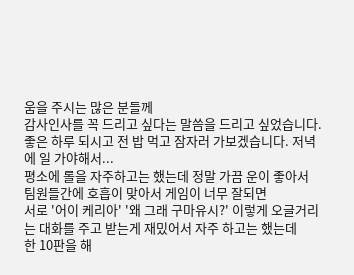움을 주시는 많은 분들께
감사인사를 꼭 드리고 싶다는 말씀을 드리고 싶었습니다.
좋은 하루 되시고 전 밥 먹고 잠자러 가보겠습니다. 저녁에 일 가야해서...
평소에 롤을 자주하고는 했는데 정말 가끔 운이 좋아서 팀원들간에 호흡이 맞아서 게임이 너무 잘되면
서로 '어이 케리아' '왜 그래 구마유시?' 이렇게 오글거리는 대화를 주고 받는게 재밌어서 자주 하고는 했는데
한 10판을 해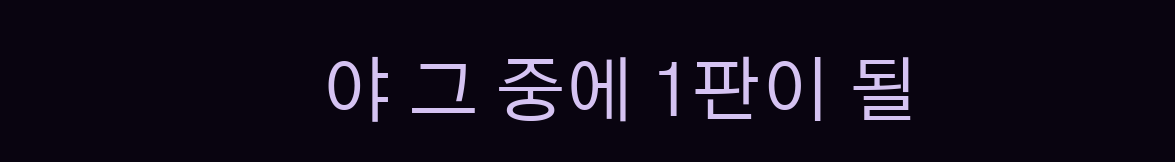야 그 중에 1판이 될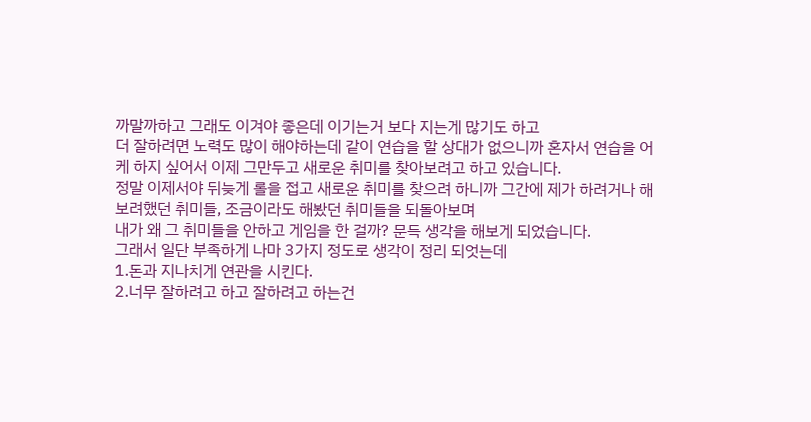까말까하고 그래도 이겨야 좋은데 이기는거 보다 지는게 많기도 하고
더 잘하려면 노력도 많이 해야하는데 같이 연습을 할 상대가 없으니까 혼자서 연습을 어케 하지 싶어서 이제 그만두고 새로운 취미를 찾아보려고 하고 있습니다.
정말 이제서야 뒤늦게 롤을 접고 새로운 취미를 찾으려 하니까 그간에 제가 하려거나 해보려했던 취미들, 조금이라도 해봤던 취미들을 되돌아보며
내가 왜 그 취미들을 안하고 게임을 한 걸까? 문득 생각을 해보게 되었습니다.
그래서 일단 부족하게 나마 3가지 정도로 생각이 정리 되엇는데
1.돈과 지나치게 연관을 시킨다.
2.너무 잘하려고 하고 잘하려고 하는건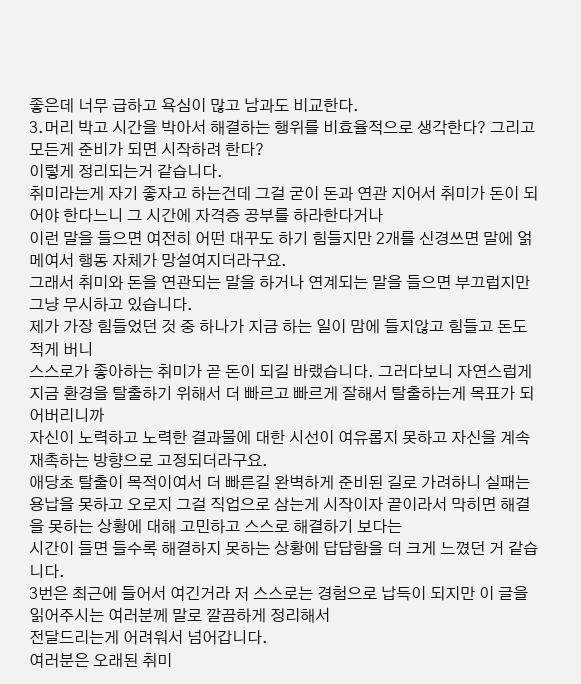좋은데 너무 급하고 욕심이 많고 남과도 비교한다.
3.머리 박고 시간을 박아서 해결하는 행위를 비효율적으로 생각한다? 그리고 모든게 준비가 되면 시작하려 한다?
이렇게 정리되는거 같습니다.
취미라는게 자기 좋자고 하는건데 그걸 굳이 돈과 연관 지어서 취미가 돈이 되어야 한다느니 그 시간에 자격증 공부를 하라한다거나
이런 말을 들으면 여전히 어떤 대꾸도 하기 힘들지만 2개를 신경쓰면 말에 얽메여서 행동 자체가 망설여지더라구요.
그래서 취미와 돈을 연관되는 말을 하거나 연계되는 말을 들으면 부끄럽지만 그냥 무시하고 있습니다.
제가 가장 힘들었던 것 중 하나가 지금 하는 일이 맘에 들지않고 힘들고 돈도 적게 버니
스스로가 좋아하는 취미가 곧 돈이 되길 바랬습니다. 그러다보니 자연스럽게 지금 환경을 탈출하기 위해서 더 빠르고 빠르게 잘해서 탈출하는게 목표가 되어버리니까
자신이 노력하고 노력한 결과물에 대한 시선이 여유롭지 못하고 자신을 계속 재촉하는 방향으로 고정되더라구요.
애당초 탈출이 목적이여서 더 빠른길 완벽하게 준비된 길로 가려하니 실패는 용납을 못하고 오로지 그걸 직업으로 삼는게 시작이자 끝이라서 막히면 해결을 못하는 상황에 대해 고민하고 스스로 해결하기 보다는
시간이 들면 들수록 해결하지 못하는 상황에 답답함을 더 크게 느꼈던 거 같습니다.
3번은 최근에 들어서 여긴거라 저 스스로는 경험으로 납득이 되지만 이 글을 읽어주시는 여러분께 말로 깔끔하게 정리해서
전달드리는게 어려워서 넘어갑니다.
여러분은 오래된 취미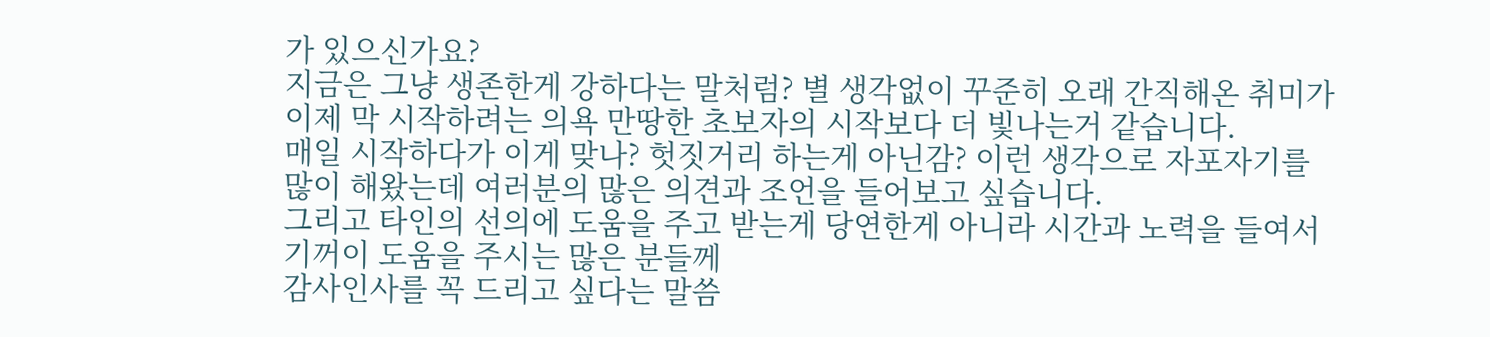가 있으신가요?
지금은 그냥 생존한게 강하다는 말처럼? 별 생각없이 꾸준히 오래 간직해온 취미가 이제 막 시작하려는 의욕 만땅한 초보자의 시작보다 더 빛나는거 같습니다.
매일 시작하다가 이게 맞나? 헛짓거리 하는게 아닌감? 이런 생각으로 자포자기를 많이 해왔는데 여러분의 많은 의견과 조언을 들어보고 싶습니다.
그리고 타인의 선의에 도움을 주고 받는게 당연한게 아니라 시간과 노력을 들여서 기꺼이 도움을 주시는 많은 분들께
감사인사를 꼭 드리고 싶다는 말씀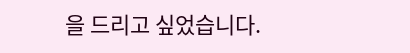을 드리고 싶었습니다.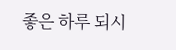좋은 하루 되시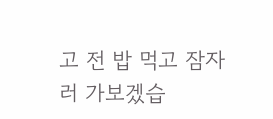고 전 밥 먹고 잠자러 가보겠습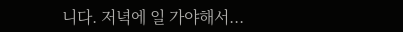니다. 저녁에 일 가야해서...